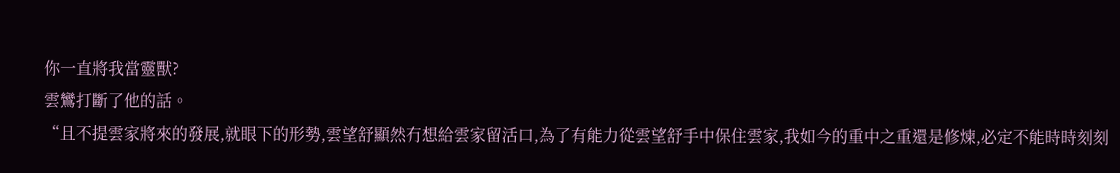你一直將我當靈獸?
雲鸞打斷了他的話。
“且不提雲家將來的發展,就眼下的形勢,雲望舒顯然冇想給雲家留活口,為了有能力從雲望舒手中保住雲家,我如今的重中之重還是修煉,必定不能時時刻刻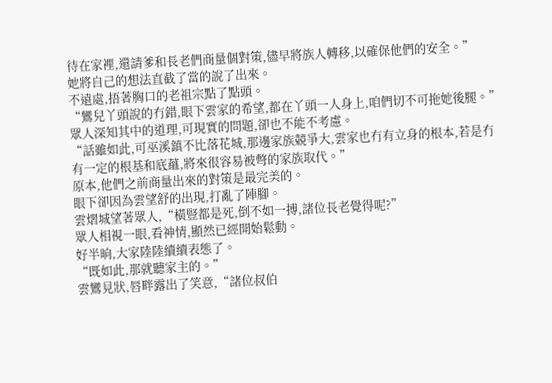待在家裡,還請爹和長老們商量個對策,儘早將族人轉移,以確保他們的安全。”
她將自己的想法直截了當的說了出來。
不遠處,捂著胸口的老祖宗點了點頭。
“鸞兒丫頭說的冇錯,眼下雲家的希望,都在丫頭一人身上,咱們切不可拖她後腿。”
眾人深知其中的道理,可現實的問題,卻也不能不考慮。
“話雖如此,可巫溪鎮不比落花城,那邊家族競爭大,雲家也冇有立身的根本,若是冇有一定的根基和底蘊,將來很容易被彆的家族取代。”
原本,他們之前商量出來的對策是最完美的。
眼下卻因為雲望舒的出現,打亂了陣腳。
雲熠城望著眾人,“橫豎都是死,倒不如一搏,諸位長老覺得呢?”
眾人相視一眼,看神情,顯然已經開始鬆動。
好半晌,大家陸陸續續表態了。
“既如此,那就聽家主的。”
雲鸞見狀,唇畔露出了笑意,“諸位叔伯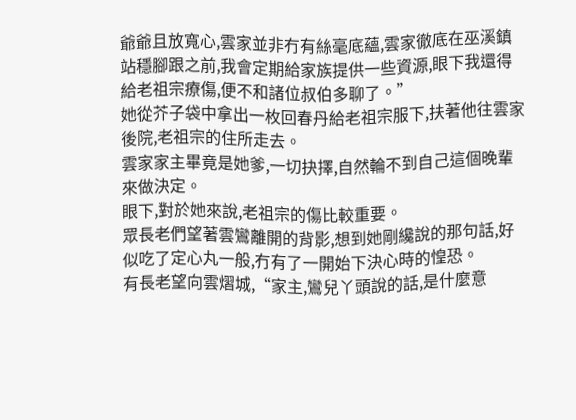爺爺且放寬心,雲家並非冇有絲毫底蘊,雲家徹底在巫溪鎮站穩腳跟之前,我會定期給家族提供一些資源,眼下我還得給老祖宗療傷,便不和諸位叔伯多聊了。”
她從芥子袋中拿出一枚回春丹給老祖宗服下,扶著他往雲家後院,老祖宗的住所走去。
雲家家主畢竟是她爹,一切抉擇,自然輪不到自己這個晚輩來做決定。
眼下,對於她來說,老祖宗的傷比較重要。
眾長老們望著雲鸞離開的背影,想到她剛纔說的那句話,好似吃了定心丸一般,冇有了一開始下決心時的惶恐。
有長老望向雲熠城,“家主,鸞兒丫頭說的話,是什麼意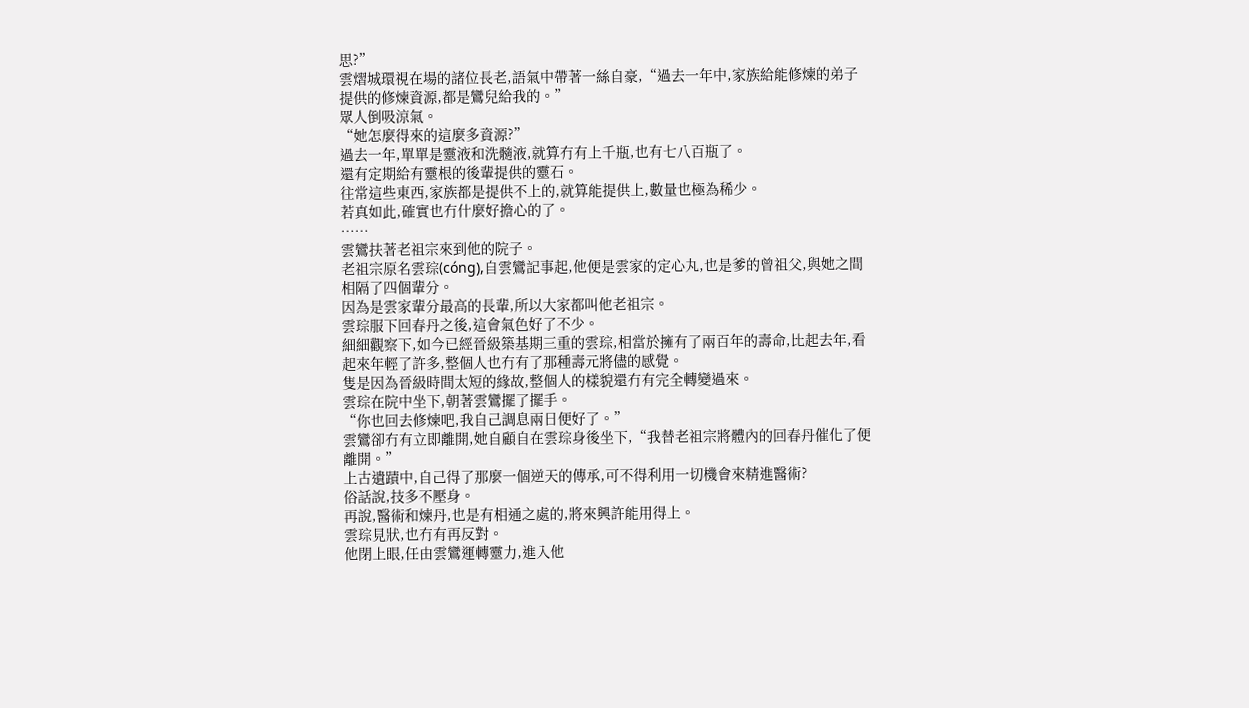思?”
雲熠城環視在場的諸位長老,語氣中帶著一絲自豪,“過去一年中,家族給能修煉的弟子提供的修煉資源,都是鸞兒給我的。”
眾人倒吸涼氣。
“她怎麼得來的這麼多資源?”
過去一年,單單是靈液和洗髓液,就算冇有上千瓶,也有七八百瓶了。
還有定期給有靈根的後輩提供的靈石。
往常這些東西,家族都是提供不上的,就算能提供上,數量也極為稀少。
若真如此,確實也冇什麼好擔心的了。
……
雲鸞扶著老祖宗來到他的院子。
老祖宗原名雲琮(cóng),自雲鸞記事起,他便是雲家的定心丸,也是爹的曾祖父,與她之間相隔了四個輩分。
因為是雲家輩分最高的長輩,所以大家都叫他老祖宗。
雲琮服下回春丹之後,這會氣色好了不少。
細細觀察下,如今已經晉級築基期三重的雲琮,相當於擁有了兩百年的壽命,比起去年,看起來年輕了許多,整個人也冇有了那種壽元將儘的感覺。
隻是因為晉級時間太短的緣故,整個人的樣貌還冇有完全轉變過來。
雲琮在院中坐下,朝著雲鸞擺了擺手。
“你也回去修煉吧,我自己調息兩日便好了。”
雲鸞卻冇有立即離開,她自顧自在雲琮身後坐下,“我替老祖宗將體內的回春丹催化了便離開。”
上古遺蹟中,自己得了那麼一個逆天的傳承,可不得利用一切機會來精進醫術?
俗話說,技多不壓身。
再說,醫術和煉丹,也是有相通之處的,將來興許能用得上。
雲琮見狀,也冇有再反對。
他閉上眼,任由雲鸞運轉靈力,進入他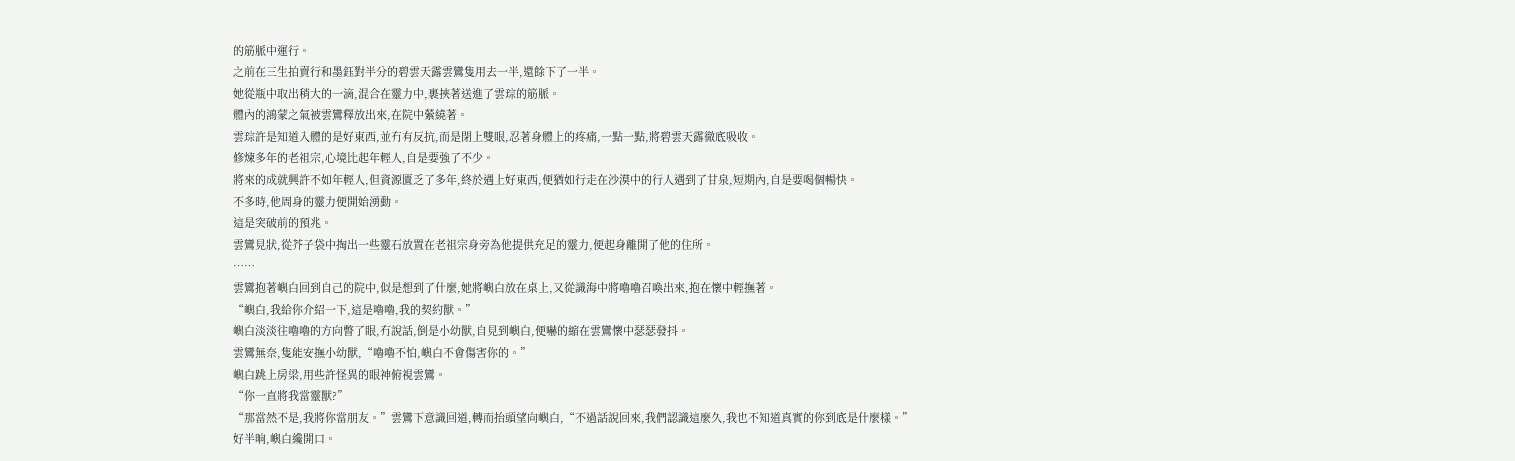的筋脈中運行。
之前在三生拍賣行和墨鈺對半分的碧雲天露雲鸞隻用去一半,還餘下了一半。
她從瓶中取出稍大的一滴,混合在靈力中,裹挾著送進了雲琮的筋脈。
體內的鴻蒙之氣被雲鸞釋放出來,在院中縈繞著。
雲琮許是知道入體的是好東西,並冇有反抗,而是閉上雙眼,忍著身體上的疼痛,一點一點,將碧雲天露徹底吸收。
修煉多年的老祖宗,心境比起年輕人,自是要強了不少。
將來的成就興許不如年輕人,但資源匱乏了多年,終於遇上好東西,便猶如行走在沙漠中的行人遇到了甘泉,短期內,自是要喝個暢快。
不多時,他周身的靈力便開始湧動。
這是突破前的預兆。
雲鸞見狀,從芥子袋中掏出一些靈石放置在老祖宗身旁為他提供充足的靈力,便起身離開了他的住所。
……
雲鸞抱著嶼白回到自己的院中,似是想到了什麼,她將嶼白放在桌上,又從識海中將嚕嚕召喚出來,抱在懷中輕撫著。
“嶼白,我給你介紹一下,這是嚕嚕,我的契約獸。”
嶼白淡淡往嚕嚕的方向瞥了眼,冇說話,倒是小幼獸,自見到嶼白,便嚇的縮在雲鸞懷中瑟瑟發抖。
雲鸞無奈,隻能安撫小幼獸,“嚕嚕不怕,嶼白不會傷害你的。”
嶼白跳上房梁,用些許怪異的眼神俯視雲鸞。
“你一直將我當靈獸?”
“那當然不是,我將你當朋友。”雲鸞下意識回道,轉而抬頭望向嶼白,“不過話說回來,我們認識這麼久,我也不知道真實的你到底是什麼樣。”
好半晌,嶼白纔開口。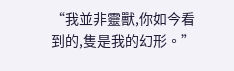“我並非靈獸,你如今看到的,隻是我的幻形。”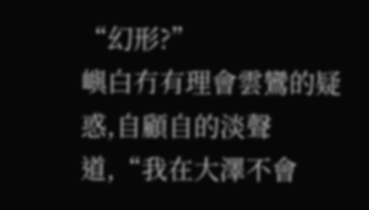“幻形?”
嶼白冇有理會雲鸞的疑惑,自顧自的淡聲道,“我在大澤不會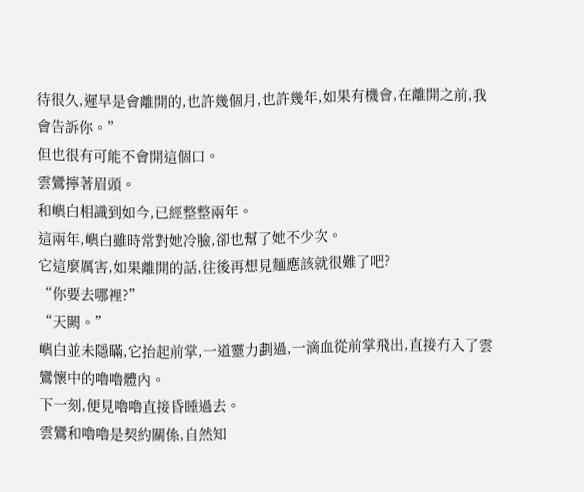待很久,遲早是會離開的,也許幾個月,也許幾年,如果有機會,在離開之前,我會告訴你。”
但也很有可能不會開這個口。
雲鸞擰著眉頭。
和嶼白相識到如今,已經整整兩年。
這兩年,嶼白雖時常對她冷臉,卻也幫了她不少次。
它這麼厲害,如果離開的話,往後再想見麵應該就很難了吧?
“你要去哪裡?”
“天闕。”
嶼白並未隱瞞,它抬起前掌,一道靈力劃過,一滴血從前掌飛出,直接冇入了雲鸞懷中的嚕嚕體內。
下一刻,便見嚕嚕直接昏睡過去。
雲鸞和嚕嚕是契約關係,自然知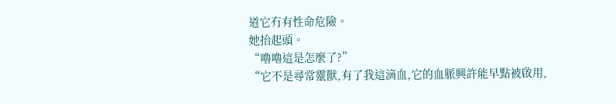道它冇有性命危險。
她抬起頭。
“嚕嚕這是怎麼了?”
“它不是尋常靈獸,有了我這滴血,它的血脈興許能早點被啟用,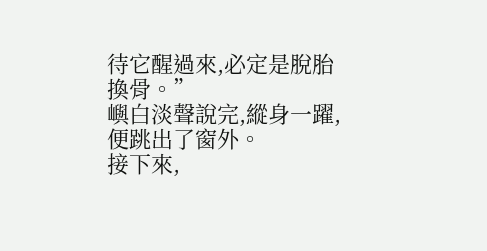待它醒過來,必定是脫胎換骨。”
嶼白淡聲說完,縱身一躍,便跳出了窗外。
接下來,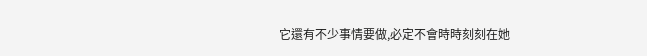它還有不少事情要做,必定不會時時刻刻在她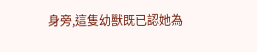身旁,這隻幼獸既已認她為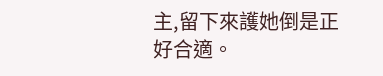主,留下來護她倒是正好合適。